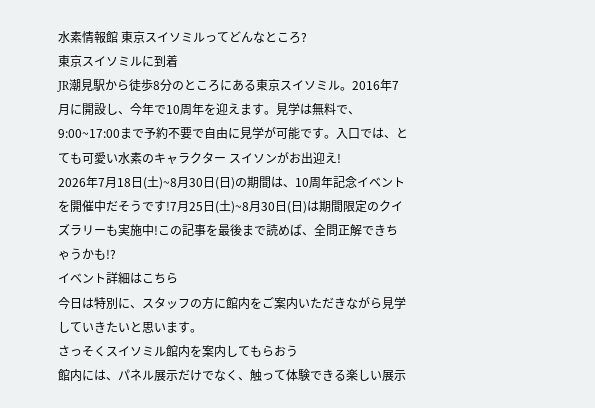水素情報館 東京スイソミルってどんなところ?
東京スイソミルに到着
JR潮見駅から徒歩8分のところにある東京スイソミル。2016年7月に開設し、今年で10周年を迎えます。見学は無料で、9:00~17:00まで予約不要で自由に見学が可能です。入口では、とても可愛い水素のキャラクター スイソンがお出迎え!
2026年7月18日(土)~8月30日(日)の期間は、10周年記念イベントを開催中だそうです!7月25日(土)~8月30日(日)は期間限定のクイズラリーも実施中!この記事を最後まで読めば、全問正解できちゃうかも!?
イベント詳細はこちら
今日は特別に、スタッフの方に館内をご案内いただきながら見学していきたいと思います。
さっそくスイソミル館内を案内してもらおう
館内には、パネル展示だけでなく、触って体験できる楽しい展示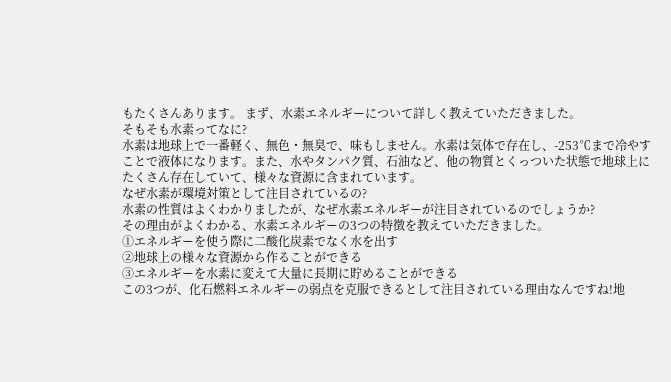もたくさんあります。 まず、水素エネルギーについて詳しく教えていただきました。
そもそも水素ってなに?
水素は地球上で一番軽く、無色・無臭で、味もしません。水素は気体で存在し、-253℃まで冷やすことで液体になります。また、水やタンパク質、石油など、他の物質とくっついた状態で地球上にたくさん存在していて、様々な資源に含まれています。
なぜ水素が環境対策として注目されているの?
水素の性質はよくわかりましたが、なぜ水素エネルギーが注目されているのでしょうか?
その理由がよくわかる、水素エネルギーの3つの特徴を教えていただきました。
①エネルギーを使う際に二酸化炭素でなく水を出す
②地球上の様々な資源から作ることができる
③エネルギーを水素に変えて大量に長期に貯めることができる
この3つが、化石燃料エネルギーの弱点を克服できるとして注目されている理由なんですね!地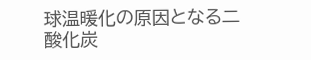球温暖化の原因となる二酸化炭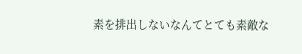素を排出しないなんてとても素敵な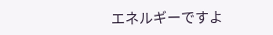エネルギーですよ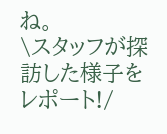ね。
\スタッフが探訪した様子をレポート!/